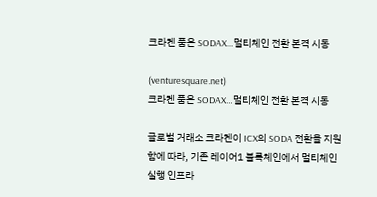크라켄 품은 SODAX…멀티체인 전환 본격 시동

(venturesquare.net)
크라켄 품은 SODAX…멀티체인 전환 본격 시동

글로벌 거래소 크라켄이 ICX의 SODA 전환을 지원함에 따라, 기존 레이어1 블록체인에서 멀티체인 실행 인프라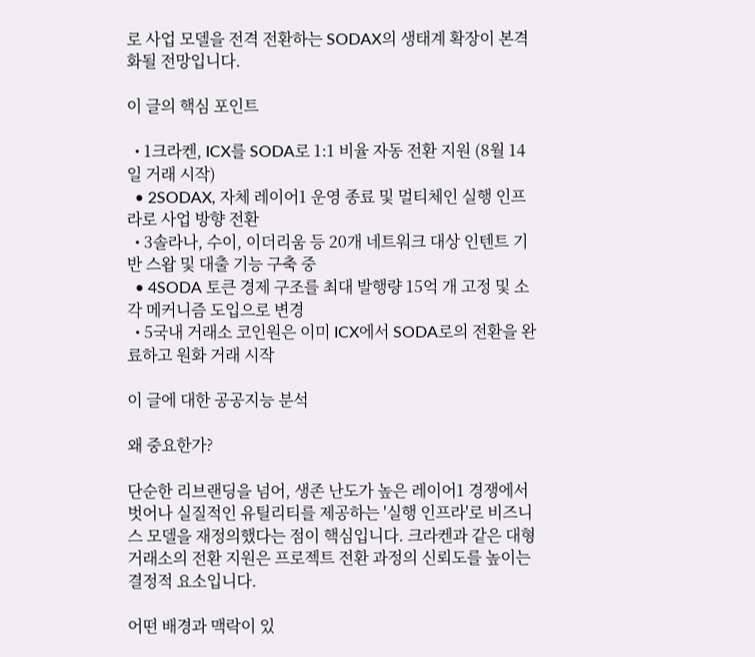로 사업 모델을 전격 전환하는 SODAX의 생태계 확장이 본격화될 전망입니다.

이 글의 핵심 포인트

  • 1크라켄, ICX를 SODA로 1:1 비율 자동 전환 지원 (8월 14일 거래 시작)
  • 2SODAX, 자체 레이어1 운영 종료 및 멀티체인 실행 인프라로 사업 방향 전환
  • 3솔라나, 수이, 이더리움 등 20개 네트워크 대상 인텐트 기반 스왑 및 대출 기능 구축 중
  • 4SODA 토큰 경제 구조를 최대 발행량 15억 개 고정 및 소각 메커니즘 도입으로 변경
  • 5국내 거래소 코인원은 이미 ICX에서 SODA로의 전환을 완료하고 원화 거래 시작

이 글에 대한 공공지능 분석

왜 중요한가?

단순한 리브랜딩을 넘어, 생존 난도가 높은 레이어1 경쟁에서 벗어나 실질적인 유틸리티를 제공하는 '실행 인프라'로 비즈니스 모델을 재정의했다는 점이 핵심입니다. 크라켄과 같은 대형 거래소의 전환 지원은 프로젝트 전환 과정의 신뢰도를 높이는 결정적 요소입니다.

어떤 배경과 맥락이 있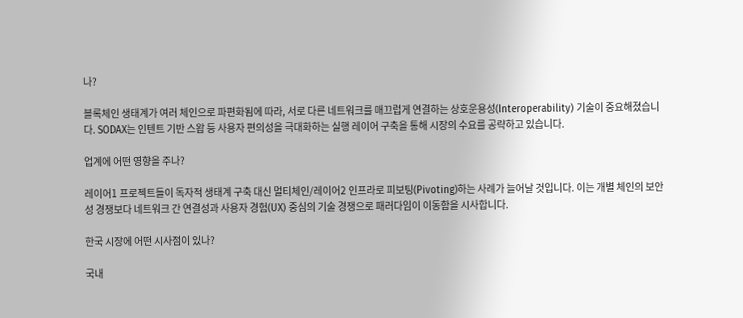나?

블록체인 생태계가 여러 체인으로 파편화됨에 따라, 서로 다른 네트워크를 매끄럽게 연결하는 상호운용성(Interoperability) 기술이 중요해졌습니다. SODAX는 인텐트 기반 스왑 등 사용자 편의성을 극대화하는 실행 레이어 구축을 통해 시장의 수요를 공략하고 있습니다.

업계에 어떤 영향을 주나?

레이어1 프로젝트들이 독자적 생태계 구축 대신 멀티체인/레이어2 인프라로 피보팅(Pivoting)하는 사례가 늘어날 것입니다. 이는 개별 체인의 보안성 경쟁보다 네트워크 간 연결성과 사용자 경험(UX) 중심의 기술 경쟁으로 패러다임이 이동함을 시사합니다.

한국 시장에 어떤 시사점이 있나?

국내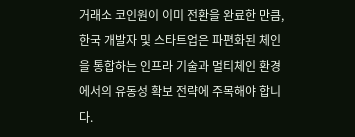거래소 코인원이 이미 전환을 완료한 만큼, 한국 개발자 및 스타트업은 파편화된 체인을 통합하는 인프라 기술과 멀티체인 환경에서의 유동성 확보 전략에 주목해야 합니다.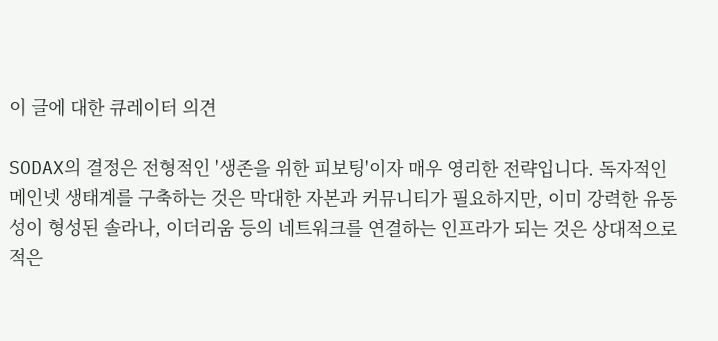이 글에 대한 큐레이터 의견

SODAX의 결정은 전형적인 '생존을 위한 피보팅'이자 매우 영리한 전략입니다. 독자적인 메인넷 생태계를 구축하는 것은 막대한 자본과 커뮤니티가 필요하지만, 이미 강력한 유동성이 형성된 솔라나, 이더리움 등의 네트워크를 연결하는 인프라가 되는 것은 상대적으로 적은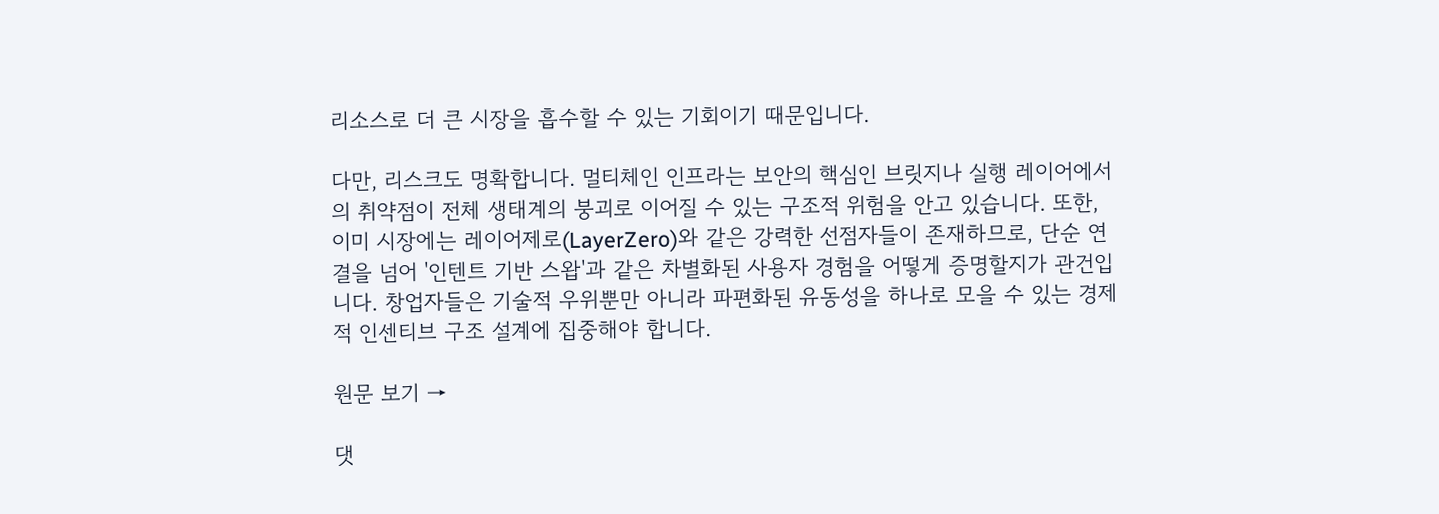리소스로 더 큰 시장을 흡수할 수 있는 기회이기 때문입니다.

다만, 리스크도 명확합니다. 멀티체인 인프라는 보안의 핵심인 브릿지나 실행 레이어에서의 취약점이 전체 생태계의 붕괴로 이어질 수 있는 구조적 위험을 안고 있습니다. 또한, 이미 시장에는 레이어제로(LayerZero)와 같은 강력한 선점자들이 존재하므로, 단순 연결을 넘어 '인텐트 기반 스왑'과 같은 차별화된 사용자 경험을 어떻게 증명할지가 관건입니다. 창업자들은 기술적 우위뿐만 아니라 파편화된 유동성을 하나로 모을 수 있는 경제적 인센티브 구조 설계에 집중해야 합니다.

원문 보기 →

댓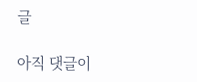글

아직 댓글이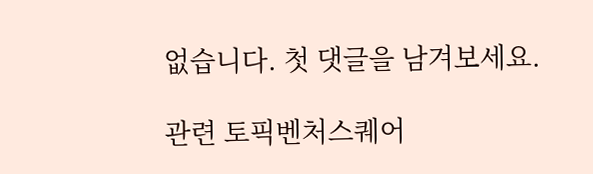없습니다. 첫 댓글을 남겨보세요.

관련 토픽벤처스퀘어